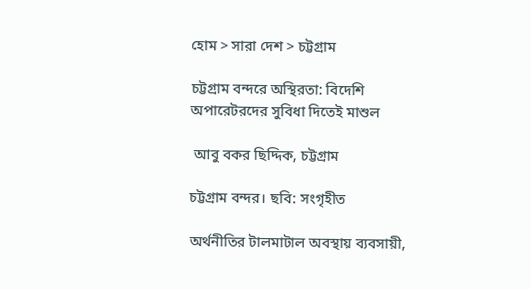হোম > সারা দেশ > চট্টগ্রাম

চট্টগ্রাম বন্দরে অস্থিরতা: বিদেশি অপারেটরদের সুবিধা দিতেই মাশুল

 আবু বকর ছিদ্দিক, চট্টগ্রাম

চট্টগ্রাম বন্দর। ছবি: সংগৃহীত

অর্থনীতির টালমাটাল অবস্থায় ব্যবসায়ী,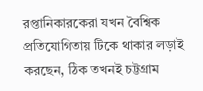রপ্তানিকারকেরা যখন বৈশ্বিক প্রতিযোগিতায় টিকে থাকার লড়াই করছেন, ঠিক তখনই চট্টগ্রাম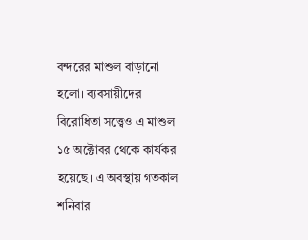বন্দরের মাশুল বাড়ানো হলো। ব্যবসায়ীদের বিরোধিতা সত্ত্বেও এ মাশুল ১৫ অক্টোবর থেকে কার্যকর হয়েছে। এ অবস্থায় গতকাল শনিবার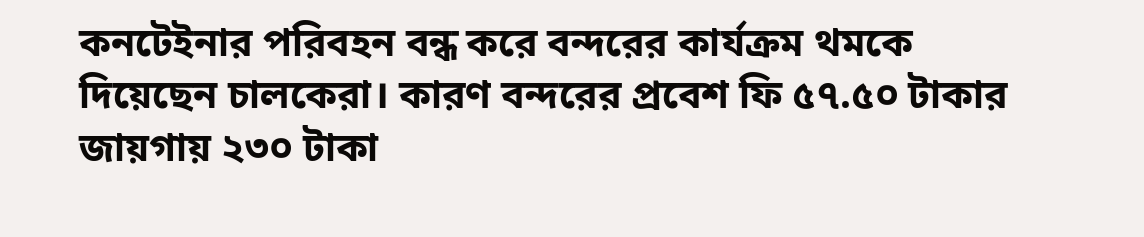কনটেইনার পরিবহন বন্ধ করে বন্দরের কার্যক্রম থমকে দিয়েছেন চালকেরা। কারণ বন্দরের প্রবেশ ফি ৫৭.৫০ টাকার জায়গায় ২৩০ টাকা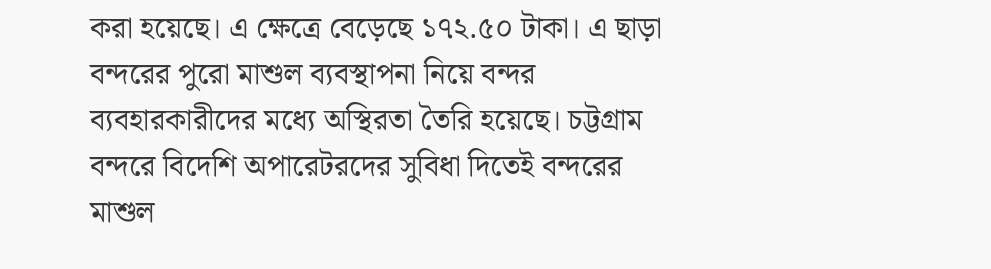করা হয়েছে। এ ক্ষেত্রে বেড়েছে ১৭২.৫০ টাকা। এ ছাড়া বন্দরের পুরো মাশুল ব্যবস্থাপনা নিয়ে বন্দর ব্যবহারকারীদের মধ্যে অস্থিরতা তৈরি হয়েছে। চট্টগ্রাম বন্দরে বিদেশি অপারেটরদের সুবিধা দিতেই বন্দরের মাশুল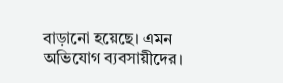বাড়ানো হয়েছে। এমন অভিযোগ ব্যবসায়ীদের।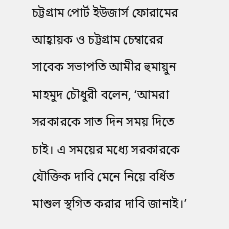চট্টগ্রাম পোর্ট ইউজার্স ফোরামের আহ্বায়ক ও চট্টগ্রাম চেম্বারের সাবেক সভাপতি আমীর হুমায়ুন মাহমুদ চৌধুরী বলেন, ‘আমরা সরকারকে সাত দিন সময় দিতে চাই। এ সময়ের মধ্যে সরকারকে যৌক্তিক দাবি মেনে নিয়ে বর্ধিত মাশুল স্থগিত করার দাবি জানাই।’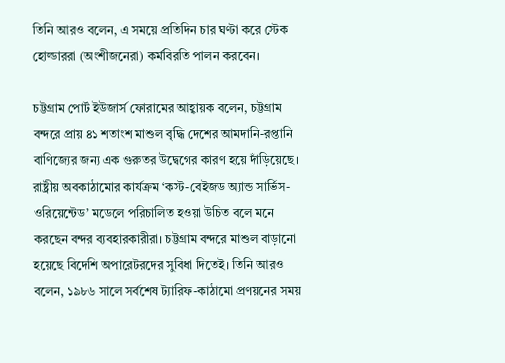তিনি আরও বলেন, এ সময়ে প্রতিদিন চার ঘণ্টা করে স্টেক হোল্ডাররা (অংশীজনেরা) কর্মবিরতি পালন করবেন।

চট্টগ্রাম পোর্ট ইউজার্স ফোরামের আহ্বায়ক বলেন, চট্টগ্রাম বন্দরে প্রায় ৪১ শতাংশ মাশুল বৃদ্ধি দেশের আমদানি-রপ্তানি বাণিজ্যের জন্য এক গুরুতর উদ্বেগের কারণ হয়ে দাঁড়িয়েছে। রাষ্ট্রীয় অবকাঠামোর কার্যক্রম ‘কস্ট-বেইজড অ্যান্ড সার্ভিস-ওরিয়েন্টেড’ মডেলে পরিচালিত হওয়া উচিত বলে মনে করছেন বন্দর ব্যবহারকারীরা। চট্টগ্রাম বন্দরে মাশুল বাড়ানো হয়েছে বিদেশি অপারেটরদের সুবিধা দিতেই। তিনি আরও বলেন, ১৯৮৬ সালে সর্বশেষ ট্যারিফ-কাঠামো প্রণয়নের সময়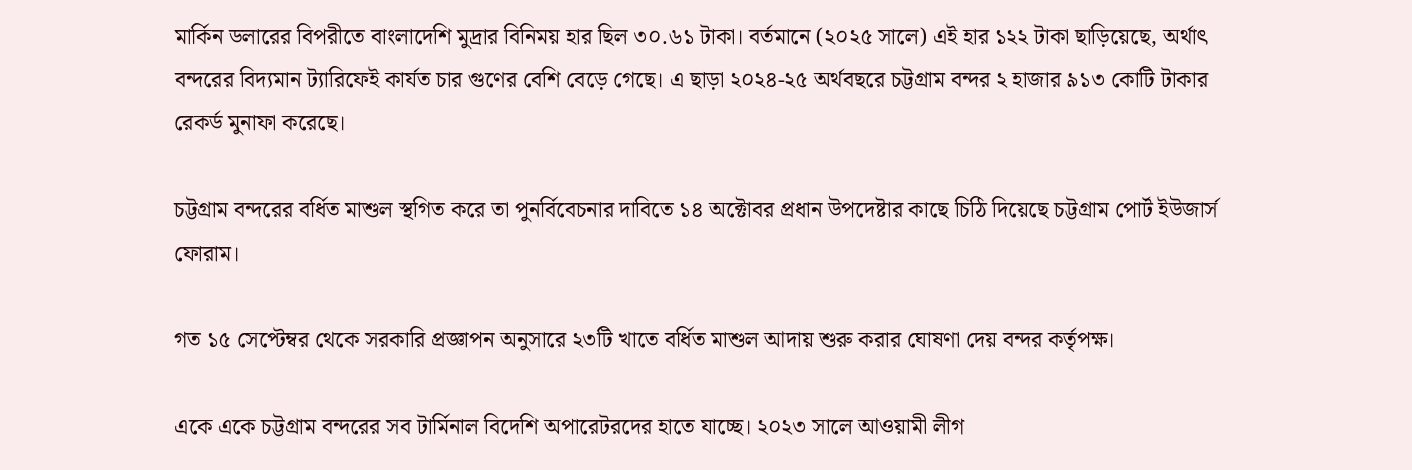মার্কিন ডলারের বিপরীতে বাংলাদেশি মুদ্রার বিনিময় হার ছিল ৩০.৬১ টাকা। বর্তমানে (২০২৫ সালে) এই হার ১২২ টাকা ছাড়িয়েছে, অর্থাৎ বন্দরের বিদ্যমান ট্যারিফেই কার্যত চার গুণের বেশি বেড়ে গেছে। এ ছাড়া ২০২৪-২৫ অর্থবছরে চট্টগ্রাম বন্দর ২ হাজার ৯১৩ কোটি টাকার রেকর্ড মুনাফা করেছে।

চট্টগ্রাম বন্দরের বর্ধিত মাশুল স্থগিত করে তা পুনর্বিবেচনার দাবিতে ১৪ অক্টোবর প্রধান উপদেষ্টার কাছে চিঠি দিয়েছে চট্টগ্রাম পোর্ট ইউজার্স ফোরাম।

গত ১৫ সেপ্টেম্বর থেকে সরকারি প্রজ্ঞাপন অনুসারে ২৩টি খাতে বর্ধিত মাশুল আদায় শুরু করার ঘোষণা দেয় বন্দর কর্তৃপক্ষ।

একে একে চট্টগ্রাম বন্দরের সব টার্মিনাল বিদেশি অপারেটরদের হাতে যাচ্ছে। ২০২৩ সালে আওয়ামী লীগ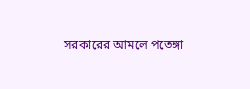সরকারের আমলে পতেঙ্গা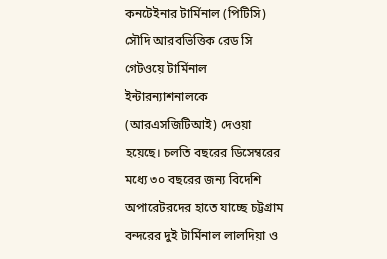কনটেইনার টার্মিনাল (পিটিসি) সৌদি আরবভিত্তিক রেড সি গেটওয়ে টার্মিনাল ইন্টারন্যাশনালকে (আরএসজিটিআই) দেওয়া হয়েছে। চলতি বছরের ডিসেম্বরের মধ্যে ৩০ বছরের জন্য বিদেশি অপারেটরদের হাতে যাচ্ছে চট্টগ্রাম বন্দরের দুই টার্মিনাল লালদিয়া ও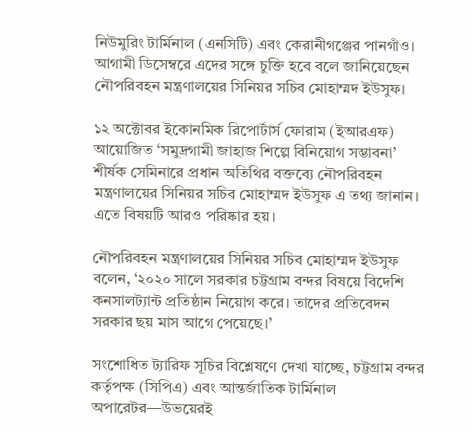নিউমুরিং টার্মিনাল (এনসিটি) এবং কেরানীগঞ্জের পানগাঁও। আগামী ডিসেম্বরে এদের সঙ্গে চুক্তি হবে বলে জানিয়েছেন নৌপরিবহন মন্ত্রণালয়ের সিনিয়র সচিব মোহাম্মদ ইউসুফ।

১২ অক্টোবর ইকোনমিক রিপোর্টার্স ফোরাম (ইআরএফ) আয়োজিত ‘সমুদ্রগামী জাহাজ শিল্পে বিনিয়োগ সম্ভাবনা’ শীর্ষক সেমিনারে প্রধান অতিথির বক্তব্যে নৌপরিবহন মন্ত্রণালয়ের সিনিয়র সচিব মোহাম্মদ ইউসুফ এ তথ্য জানান। এতে বিষয়টি আরও পরিষ্কার হয়।

নৌপরিবহন মন্ত্রণালয়ের সিনিয়র সচিব মোহাম্মদ ইউসুফ বলেন, ‘২০২০ সালে সরকার চট্টগ্রাম বন্দর বিষয়ে বিদেশি কনসালট্যান্ট প্রতিষ্ঠান নিয়োগ করে। তাদের প্রতিবেদন সরকার ছয় মাস আগে পেয়েছে।’

সংশোধিত ট্যারিফ সূচির বিশ্লেষণে দেখা যাচ্ছে, চট্টগ্রাম বন্দর কর্তৃপক্ষ (সিপিএ) এবং আন্তর্জাতিক টার্মিনাল অপারেটর—উভয়েরই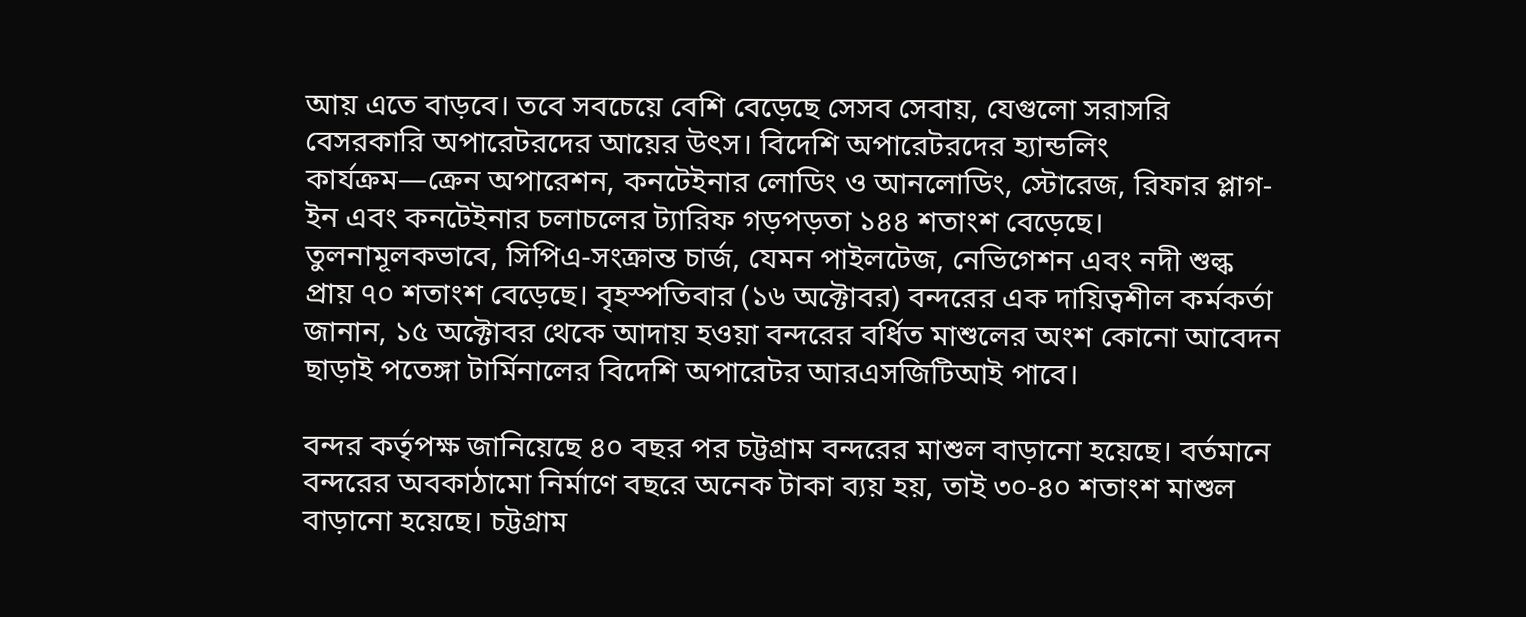আয় এতে বাড়বে। তবে সবচেয়ে বেশি বেড়েছে সেসব সেবায়, যেগুলো সরাসরি বেসরকারি অপারেটরদের আয়ের উৎস। বিদেশি অপারেটরদের হ্যান্ডলিং কার্যক্রম—ক্রেন অপারেশন, কনটেইনার লোডিং ও আনলোডিং, স্টোরেজ, রিফার প্লাগ-ইন এবং কনটেইনার চলাচলের ট্যারিফ গড়পড়তা ১৪৪ শতাংশ বেড়েছে। তুলনামূলকভাবে, সিপিএ-সংক্রান্ত চার্জ, যেমন পাইলটেজ, নেভিগেশন এবং নদী শুল্ক প্রায় ৭০ শতাংশ বেড়েছে। বৃহস্পতিবার (১৬ অক্টোবর) বন্দরের এক দায়িত্বশীল কর্মকর্তা জানান, ১৫ অক্টোবর থেকে আদায় হওয়া বন্দরের বর্ধিত মাশুলের অংশ কোনো আবেদন ছাড়াই পতেঙ্গা টার্মিনালের বিদেশি অপারেটর আরএসজিটিআই পাবে।

বন্দর কর্তৃপক্ষ জানিয়েছে ৪০ বছর পর চট্টগ্রাম বন্দরের মাশুল বাড়ানো হয়েছে। বর্তমানে বন্দরের অবকাঠামো নির্মাণে বছরে অনেক টাকা ব্যয় হয়, তাই ৩০-৪০ শতাংশ মাশুল বাড়ানো হয়েছে। চট্টগ্রাম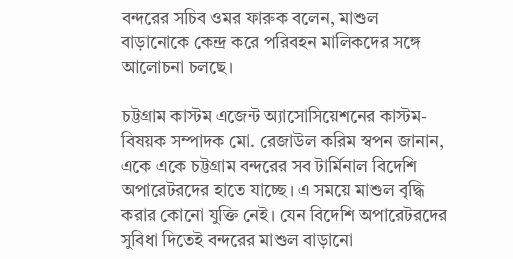বন্দরের সচিব ওমর ফারুক বলেন, মাশুল বাড়ানোকে কেন্দ্র করে পরিবহন মালিকদের সঙ্গে আলোচনা চলছে।

চট্টগ্রাম কাস্টম এজেন্ট অ্যাসোসিয়েশনের কাস্টম-বিষয়ক সম্পাদক মো. রেজাউল করিম স্বপন জানান, একে একে চট্টগ্রাম বন্দরের সব টার্মিনাল বিদেশি অপারেটরদের হাতে যাচ্ছে। এ সময়ে মাশুল বৃদ্ধি করার কোনো যুক্তি নেই। যেন বিদেশি অপারেটরদের সুবিধা দিতেই বন্দরের মাশুল বাড়ানো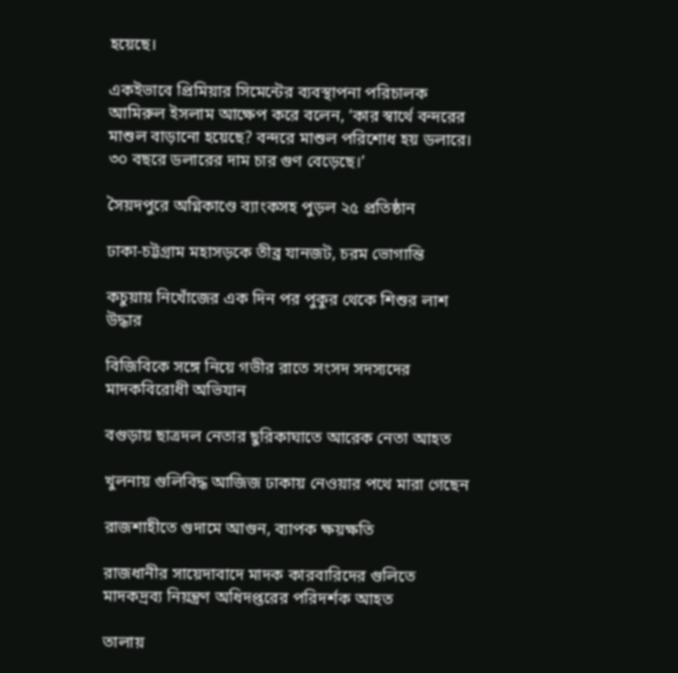হয়েছে।

একইভাবে প্রিমিয়ার সিমেন্টের ব্যবস্থাপনা পরিচালক আমিরুল ইসলাম আক্ষেপ করে বলেন, ‘কার স্বার্থে বন্দরের মাশুল বাড়ানো হয়েছে? বন্দরে মাশুল পরিশোধ হয় ডলারে। ৩০ বছরে ডলারের দাম চার গুণ বেড়েছে।’

সৈয়দপুরে অগ্নিকাণ্ডে ব্যাংকসহ পুড়ল ২৫ প্রতিষ্ঠান

ঢাকা-চট্টগ্রাম মহাসড়কে তীব্র যানজট, চরম ভোগান্তি

কচুয়ায় নিখোঁজের এক দিন পর পুকুর থেকে শিশুর লাশ উদ্ধার

বিজিবিকে সঙ্গে নিয়ে গভীর রাতে সংসদ সদস্যদের মাদকবিরোধী অভিযান

বগুড়ায় ছাত্রদল নেতার ছুরিকাঘাতে আরেক নেতা আহত

খুলনায় গুলিবিদ্ধ আজিজ ঢাকায় নেওয়ার পথে মারা গেছেন

রাজশাহীতে গুদামে আগুন, ব্যাপক ক্ষয়ক্ষতি

রাজধানীর সায়েদাবাদে মাদক কারবারিদের গুলিতে মাদকদ্রব্য নিয়ন্ত্রণ অধিদপ্তরের পরিদর্শক আহত

তালায়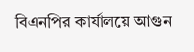বিএনপির কার্যালয়ে আগুন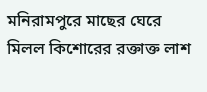মনিরামপুরে মাছের ঘেরে মিলল কিশোরের রক্তাক্ত লাশ